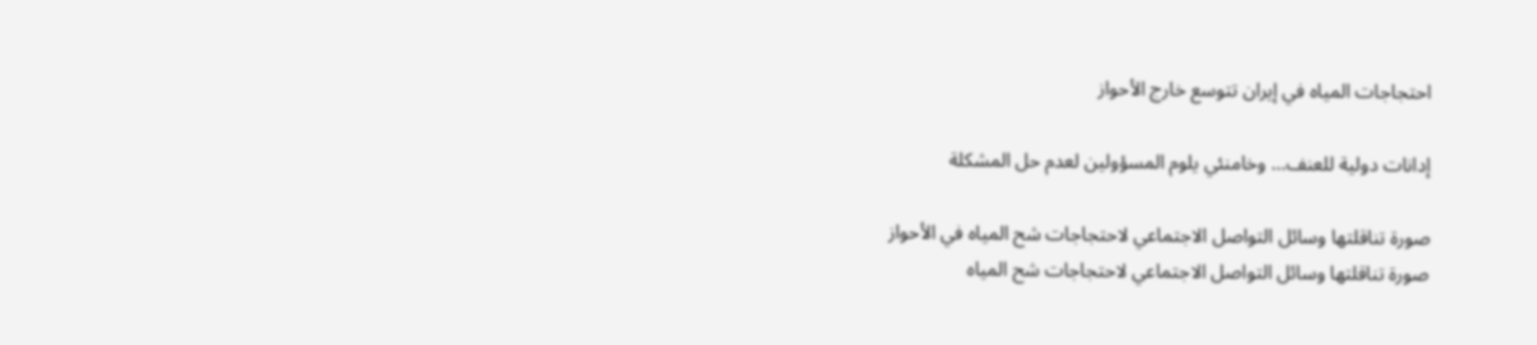احتجاجات المياه في إيران تتوسع خارج الأحواز

إدانات دولية للعنف... وخامنئي يلوم المسؤولين لعدم حل المشكلة

صورة تناقلتها وسائل التواصل الاجتماعي لاحتجاجات شح المياه في الأحواز
صورة تناقلتها وسائل التواصل الاجتماعي لاحتجاجات شح المياه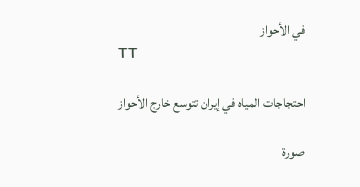في الأحواز
TT

احتجاجات المياه في إيران تتوسع خارج الأحواز

صورة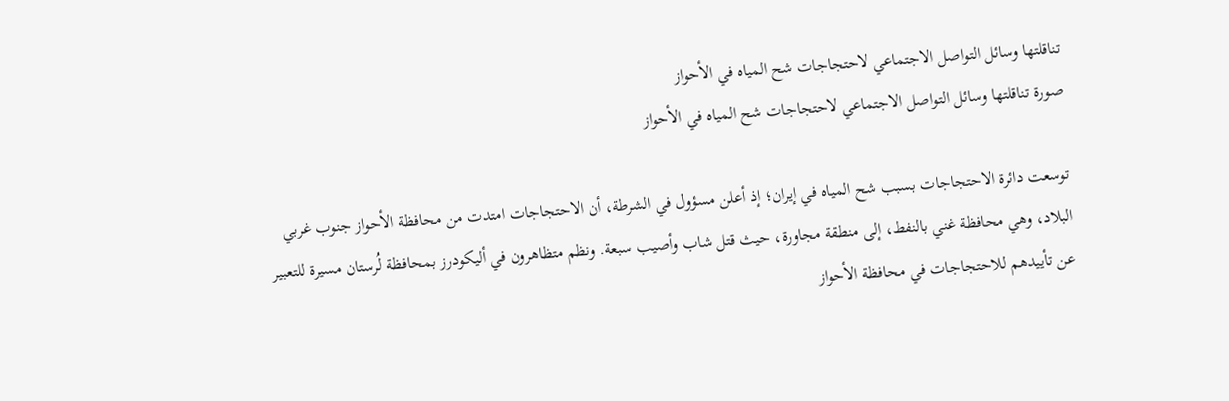تناقلتها وسائل التواصل الاجتماعي لاحتجاجات شح المياه في الأحواز
صورة تناقلتها وسائل التواصل الاجتماعي لاحتجاجات شح المياه في الأحواز

توسعت دائرة الاحتجاجات بسبب شح المياه في إيران؛ إذ أعلن مسؤول في الشرطة، أن الاحتجاجات امتدت من محافظة الأحواز جنوب غربي البلاد، وهي محافظة غني بالنفط، إلى منطقة مجاورة، حيث قتل شاب وأصيب سبعة. ونظم متظاهرون في أليكودرز بمحافظة لُرستان مسيرة للتعبير عن تأييدهم للاحتجاجات في محافظة الأحواز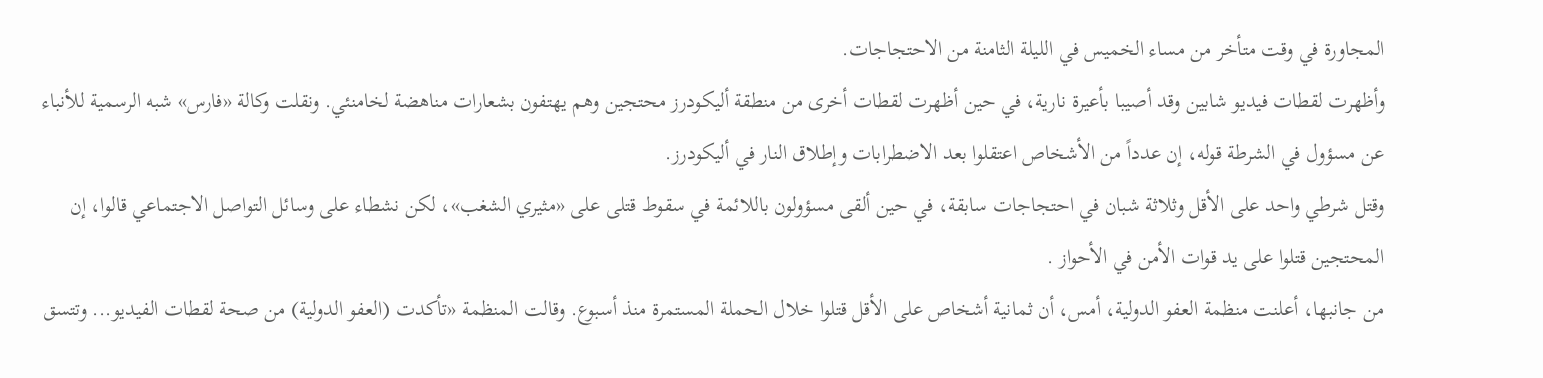المجاورة في وقت متأخر من مساء الخميس في الليلة الثامنة من الاحتجاجات.
وأظهرت لقطات فيديو شابين وقد أصيبا بأعيرة نارية، في حين أظهرت لقطات أخرى من منطقة أليكودرز محتجين وهم يهتفون بشعارات مناهضة لخامنئي. ونقلت وكالة «فارس» شبه الرسمية للأنباء عن مسؤول في الشرطة قوله، إن عدداً من الأشخاص اعتقلوا بعد الاضطرابات وإطلاق النار في أليكودرز.
وقتل شرطي واحد على الأقل وثلاثة شبان في احتجاجات سابقة، في حين ألقى مسؤولون باللائمة في سقوط قتلى على «مثيري الشغب»، لكن نشطاء على وسائل التواصل الاجتماعي قالوا، إن المحتجين قتلوا على يد قوات الأمن في الأحواز .
من جانبها، أعلنت منظمة العفو الدولية، أمس، أن ثمانية أشخاص على الأقل قتلوا خلال الحملة المستمرة منذ أسبوع. وقالت المنظمة «تأكدت (العفو الدولية) من صحة لقطات الفيديو... وتتسق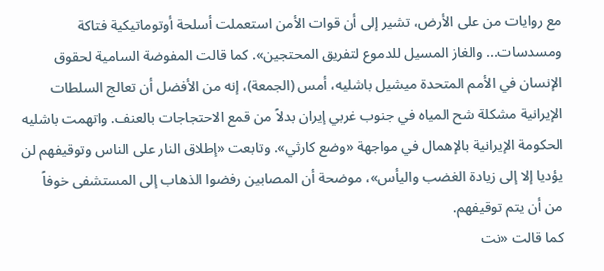مع روايات من على الأرض، تشير إلى أن قوات الأمن استعملت أسلحة أوتوماتيكية فتاكة ومسدسات... والغاز المسيل للدموع لتفريق المحتجين». كما قالت المفوضة السامية لحقوق الإنسان في الأمم المتحدة ميشيل باشليه، أمس (الجمعة)، إنه من الأفضل أن تعالج السلطات الإيرانية مشكلة شح المياه في جنوب غربي إيران بدلاً من قمع الاحتجاجات بالعنف. واتهمت باشليه الحكومة الإيرانية بالإهمال في مواجهة «وضع كارثي». وتابعت «إطلاق النار على الناس وتوقيفهم لن يؤديا إلا إلى زيادة الغضب واليأس»، موضحة أن المصابين رفضوا الذهاب إلى المستشفى خوفاً من أن يتم توقيفهم.
كما قالت «نت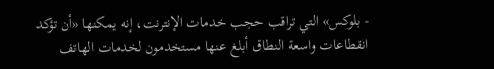- بلوكس» التي تراقب حجب خدمات الإنترنت، إنه يمكنها «أن تؤكد انقطاعات واسعة النطاق أبلغ عنها مستخدمون لخدمات الهاتف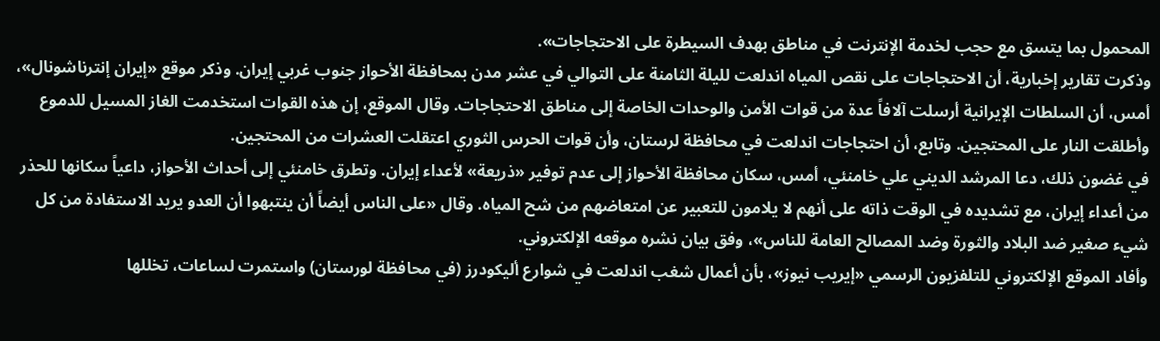المحمول بما يتسق مع حجب لخدمة الإنترنت في مناطق بهدف السيطرة على الاحتجاجات».
وذكرت تقارير إخبارية، أن الاحتجاجات على نقص المياه اندلعت لليلة الثامنة على التوالي في عشر مدن بمحافظة الأحواز جنوب غربي إيران. وذكر موقع «إيران إنترناشونال»، أمس، أن السلطات الإيرانية أرسلت آلافاً عدة من قوات الأمن والوحدات الخاصة إلى مناطق الاحتجاجات. وقال الموقع، إن هذه القوات استخدمت الغاز المسيل للدموع وأطلقت النار على المحتجين. وتابع، أن احتجاجات اندلعت في محافظة لرستان، وأن قوات الحرس الثوري اعتقلت العشرات من المحتجين.
في غضون ذلك، دعا المرشد الديني علي خامنئي، أمس، سكان محافظة الأحواز إلى عدم توفير «ذريعة» لأعداء إيران. وتطرق خامنئي إلى أحداث الأحواز، داعياً سكانها للحذر من أعداء إيران، مع تشديده في الوقت ذاته على أنهم لا يلامون للتعبير عن امتعاضهم من شح المياه. وقال «على الناس أيضاً أن ينتبهوا أن العدو يريد الاستفادة من كل شيء صغير ضد البلاد والثورة وضد المصالح العامة للناس»، وفق بيان نشره موقعه الإلكتروني.
وأفاد الموقع الإلكتروني للتلفزيون الرسمي «إيريب نيوز»، بأن أعمال شغب اندلعت في شوارع أليكودرز (في محافظة لورستان) واستمرت لساعات، تخللها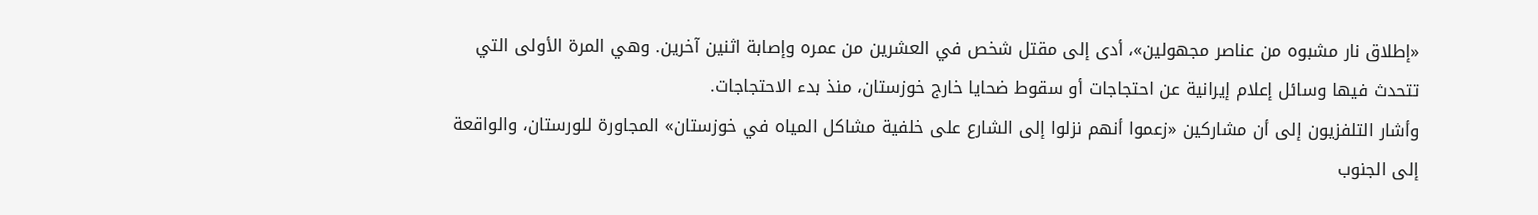«إطلاق نار مشبوه من عناصر مجهولين»، أدى إلى مقتل شخص في العشرين من عمره وإصابة اثنين آخرين. وهي المرة الأولى التي تتحدث فيها وسائل إعلام إيرانية عن احتجاجات أو سقوط ضحايا خارج خوزستان، منذ بدء الاحتجاجات.
وأشار التلفزيون إلى أن مشاركين «زعموا أنهم نزلوا إلى الشارع على خلفية مشاكل المياه في خوزستان» المجاورة للورستان، والواقعة إلى الجنوب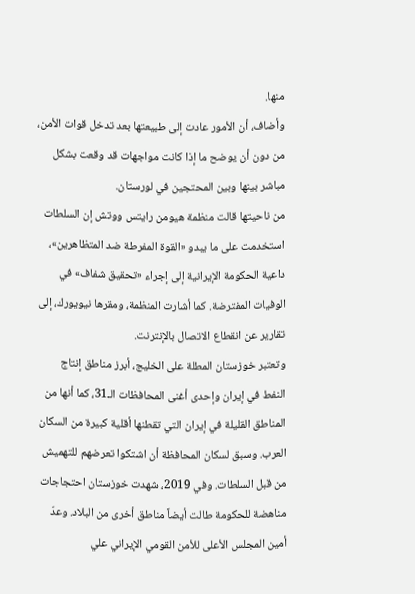منها.
وأضاف، أن الأمور عادت إلى طبيعتها بعد تدخل قوات الأمن، من دون أن يوضح ما إذا كانت مواجهات قد وقعت بشكل مباشر بينها وبين المحتجين في لورستان.
من ناحيتها قالت منظمة هيومن رايتس ووتش إن السلطات استخدمت على ما يبدو «القوة المفرطة ضد المتظاهرين»، داعية الحكومة الإيرانية إلى إجراء «تحقيق شفاف» في الوفيات المفترضة. كما أشارت المنظمة، ومقرها نيويورك، إلى تقارير عن انقطاع الاتصال بالإنترنت.
وتعتبر خوزستان المطلة على الخليج، أبرز مناطق إنتاج النفط في إيران وإحدى أغنى المحافظات الـ31، كما أنها من المناطق القليلة في إيران التي تقطنها أقلية كبيرة من السكان العرب. وسبق لسكان المحافظة أن اشتكوا تعرضهم للتهميش من قبل السلطات. وفي 2019، شهدت خوزستان احتجاجات مناهضة للحكومة طالت أيضاً مناطق أخرى من البلاد. وعدّ أمين المجلس الأعلى للأمن القومي الإيراني علي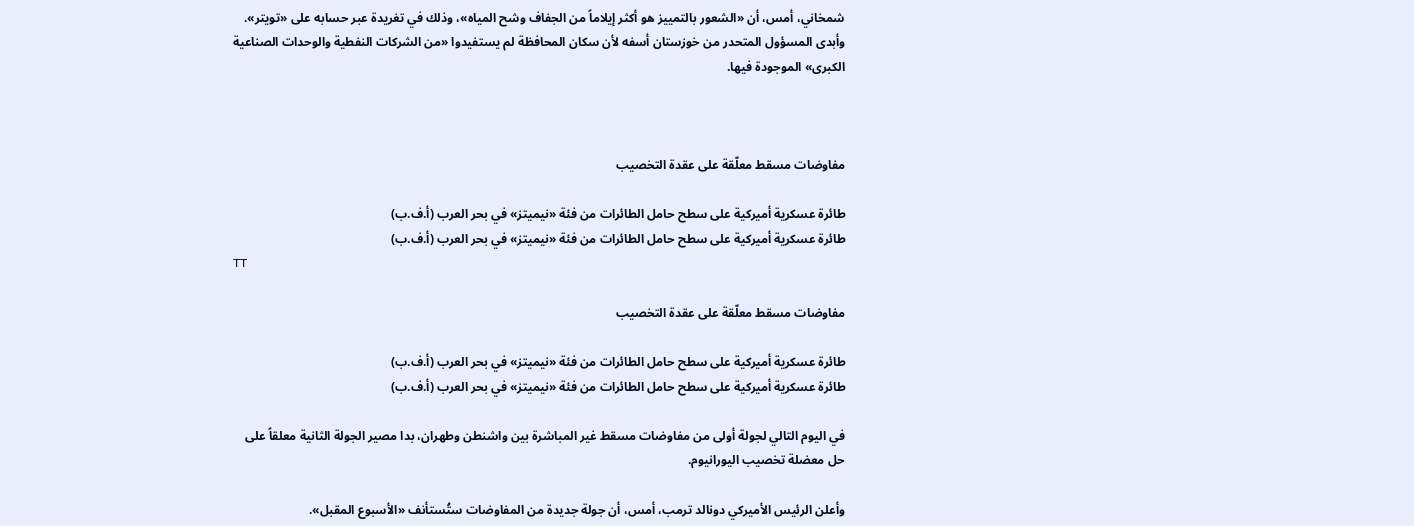شمخاني، أمس، أن «الشعور بالتمييز هو أكثر إيلاماً من الجفاف وشح المياه»، وذلك في تغريدة عبر حسابه على «تويتر». وأبدى المسؤول المتحدر من خوزستان أسفه لأن سكان المحافظة لم يستفيدوا «من الشركات النفطية والوحدات الصناعية الكبرى» الموجودة فيها.



مفاوضات مسقط معلّقة على عقدة التخصيب

طائرة عسكرية أميركية على سطح حامل الطائرات من فئة «نيميتز» في بحر العرب (أ.ف.ب)
طائرة عسكرية أميركية على سطح حامل الطائرات من فئة «نيميتز» في بحر العرب (أ.ف.ب)
TT

مفاوضات مسقط معلّقة على عقدة التخصيب

طائرة عسكرية أميركية على سطح حامل الطائرات من فئة «نيميتز» في بحر العرب (أ.ف.ب)
طائرة عسكرية أميركية على سطح حامل الطائرات من فئة «نيميتز» في بحر العرب (أ.ف.ب)

في اليوم التالي لجولة أولى من مفاوضات مسقط غير المباشرة بين واشنطن وطهران، بدا مصير الجولة الثانية معلقاً على حل معضلة تخصيب اليورانيوم.

وأعلن الرئيس الأميركي دونالد ترمب، أمس، أن جولة جديدة من المفاوضات ستُستأنف «الأسبوع المقبل».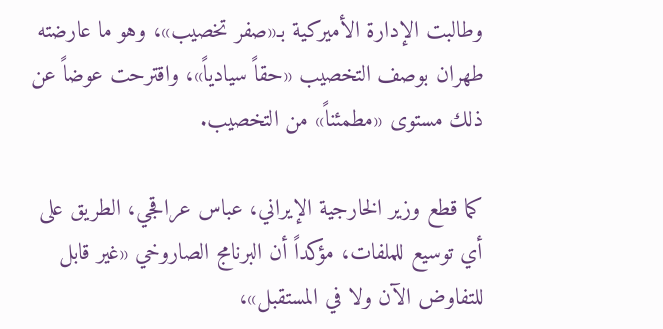وطالبت الإدارة الأميركية بـ«صفر تخصيب»، وهو ما عارضته طهران بوصف التخصيب «حقاً سيادياً»، واقترحت عوضاً عن ذلك مستوى «مطمئناً» من التخصيب.

كما قطع وزير الخارجية الإيراني، عباس عراقجي، الطريق على أي توسيع للملفات، مؤكداً أن البرنامج الصاروخي «غير قابل للتفاوض الآن ولا في المستقبل»،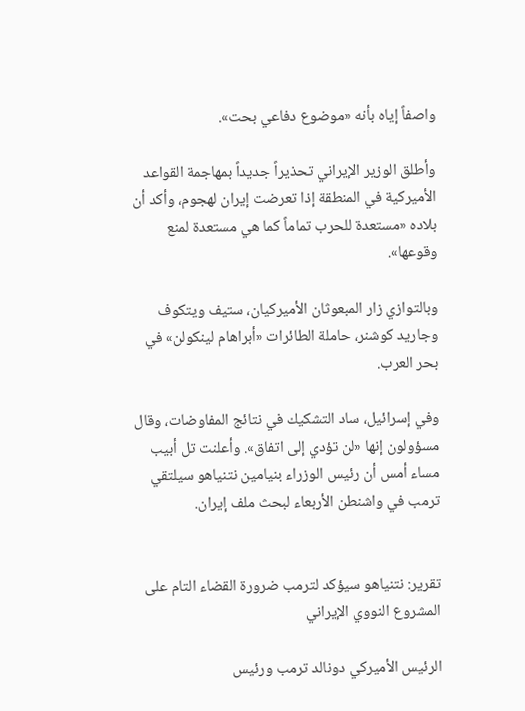واصفاً إياه بأنه «موضوع دفاعي بحت».

وأطلق الوزير الإيراني تحذيراً جديداً بمهاجمة القواعد الأميركية في المنطقة إذا تعرضت إيران لهجوم، وأكد أن بلاده «مستعدة للحرب تماماً كما هي مستعدة لمنع وقوعها».

وبالتوازي زار المبعوثان الأميركيان، ستيف ويتكوف وجاريد كوشنر، حاملة الطائرات «أبراهام لينكولن» في بحر العرب.

وفي إسرائيل، ساد التشكيك في نتائج المفاوضات، وقال مسؤولون إنها «لن تؤدي إلى اتفاق». وأعلنت تل أبيب مساء أمس أن رئيس الوزراء بنيامين نتنياهو سيلتقي ترمب في واشنطن الأربعاء لبحث ملف إيران.


تقرير: نتنياهو سيؤكد لترمب ضرورة القضاء التام على المشروع النووي الإيراني

الرئيس الأميركي دونالد ترمب ورئيس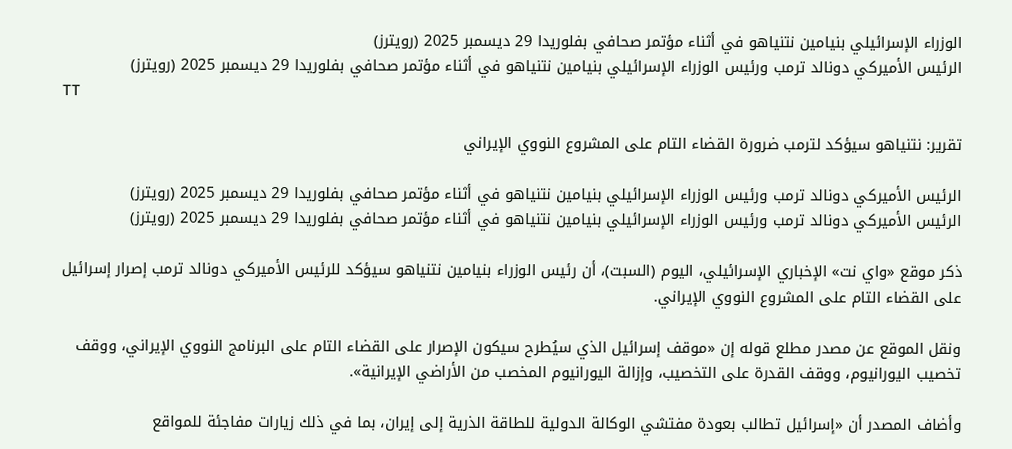الوزراء الإسرائيلي بنيامين نتنياهو في أثناء مؤتمر صحافي بفلوريدا 29 ديسمبر 2025 (رويترز)
الرئيس الأميركي دونالد ترمب ورئيس الوزراء الإسرائيلي بنيامين نتنياهو في أثناء مؤتمر صحافي بفلوريدا 29 ديسمبر 2025 (رويترز)
TT

تقرير: نتنياهو سيؤكد لترمب ضرورة القضاء التام على المشروع النووي الإيراني

الرئيس الأميركي دونالد ترمب ورئيس الوزراء الإسرائيلي بنيامين نتنياهو في أثناء مؤتمر صحافي بفلوريدا 29 ديسمبر 2025 (رويترز)
الرئيس الأميركي دونالد ترمب ورئيس الوزراء الإسرائيلي بنيامين نتنياهو في أثناء مؤتمر صحافي بفلوريدا 29 ديسمبر 2025 (رويترز)

ذكر موقع «واي نت» الإخباري الإسرائيلي، اليوم (السبت)، أن رئيس الوزراء بنيامين نتنياهو سيؤكد للرئيس الأميركي دونالد ترمب إصرار إسرائيل على القضاء التام على المشروع النووي الإيراني.

ونقل الموقع عن مصدر مطلع قوله إن «موقف إسرائيل الذي سيُطرح سيكون الإصرار على القضاء التام على البرنامج النووي الإيراني، ووقف تخصيب اليورانيوم، ووقف القدرة على التخصيب، وإزالة اليورانيوم المخصب من الأراضي الإيرانية».

وأضاف المصدر أن «إسرائيل تطالب بعودة مفتشي الوكالة الدولية للطاقة الذرية إلى إيران، بما في ذلك زيارات مفاجئة للمواقع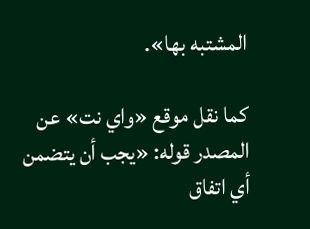المشتبه بها».

كما نقل موقع «واي نت» عن المصدر قوله: «يجب أن يتضمن أي اتفاق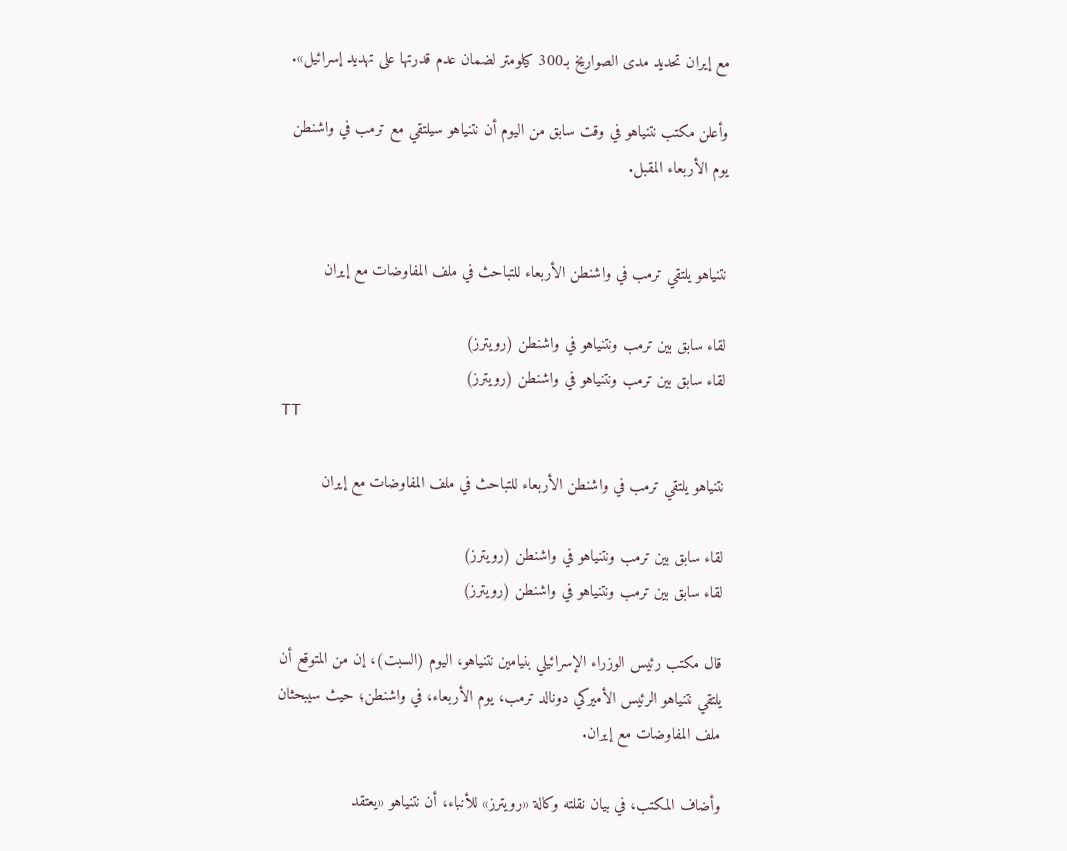مع إيران تحديد مدى الصواريخ بـ300 كيلومتر لضمان عدم قدرتها على تهديد إسرائيل».

وأعلن مكتب نتنياهو في وقت سابق من اليوم أن نتنياهو سيلتقي مع ترمب في واشنطن يوم الأربعاء المقبل.


نتنياهو يلتقي ترمب في واشنطن الأربعاء للتباحث في ملف المفاوضات مع إيران

لقاء سابق بين ترمب ونتنياهو في واشنطن (رويترز)
لقاء سابق بين ترمب ونتنياهو في واشنطن (رويترز)
TT

نتنياهو يلتقي ترمب في واشنطن الأربعاء للتباحث في ملف المفاوضات مع إيران

لقاء سابق بين ترمب ونتنياهو في واشنطن (رويترز)
لقاء سابق بين ترمب ونتنياهو في واشنطن (رويترز)

قال مكتب رئيس الوزراء الإسرائيلي بنيامين نتنياهو، اليوم (السبت)، إن من المتوقع أن يلتقي نتنياهو الرئيس الأميركي دونالد ترمب، يوم الأربعاء، في واشنطن؛ حيث سيبحثان ملف المفاوضات مع إيران.

وأضاف المكتب، في بيان نقلته وكالة «رويترز» للأنباء، أن نتنياهو «يعتقد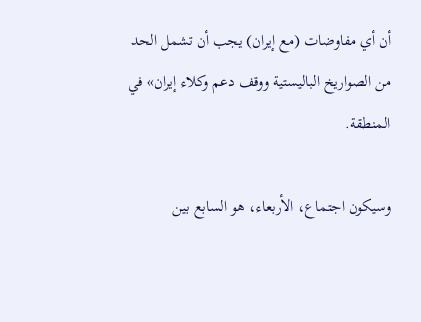أن أي مفاوضات (مع إيران) يجب أن تشمل الحد من الصواريخ الباليستية ووقف دعم وكلاء إيران» في المنطقة.

وسيكون اجتماع، الأربعاء، هو السابع بين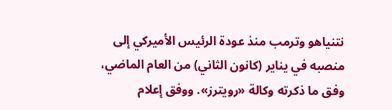نتنياهو وترمب منذ ‌عودة الرئيس الأميركي إلى منصبه في يناير (كانون الثاني) من العام الماضي، وفق ما ذكرته وكالة «رويترز». ووفق إعلام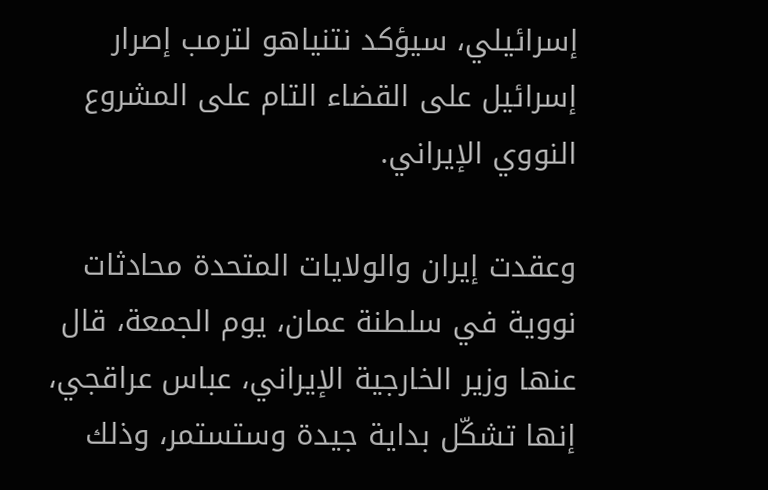إسرائيلي، سيؤكد نتنياهو لترمب إصرار إسرائيل على القضاء التام على المشروع النووي الإيراني.

وعقدت إيران والولايات المتحدة محادثات نووية في سلطنة عمان، يوم الجمعة، قال عنها وزير الخارجية الإيراني، عباس عراقجي، إنها تشكّل بداية جيدة وستستمر، وذلك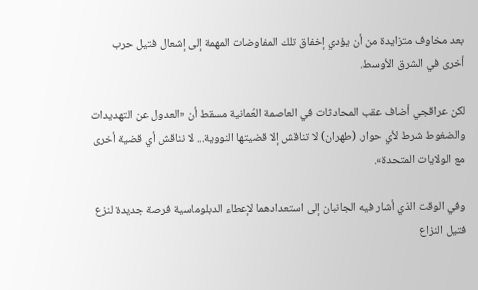بعد مخاوف متزايدة من أن يؤدي إخفاق تلك المفاوضات المهمة إلى إشعال فتيل حرب أخرى في الشرق الأوسط.

لكن عراقجي أضاف عقب المحادثات في العاصمة العُمانية مسقط أن «العدول عن التهديدات والضغوط شرط لأي حوار. (طهران) لا تناقش إلا قضيتها النووية... لا نناقش أي قضية أخرى مع الولايات المتحدة».

وفي الوقت الذي أشار فيه الجانبان إلى استعدادهما لإعطاء الدبلوماسية فرصة جديدة لنزع فتيل النزاع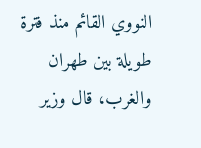النووي القائم منذ فترة طويلة بين طهران والغرب، قال وزير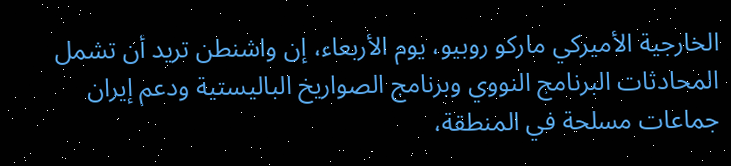الخارجية الأميركي ماركو روبيو، يوم الأربعاء، إن واشنطن تريد أن تشمل المحادثات البرنامج النووي وبرنامج الصواريخ الباليستية ودعم إيران جماعات مسلحة في المنطقة،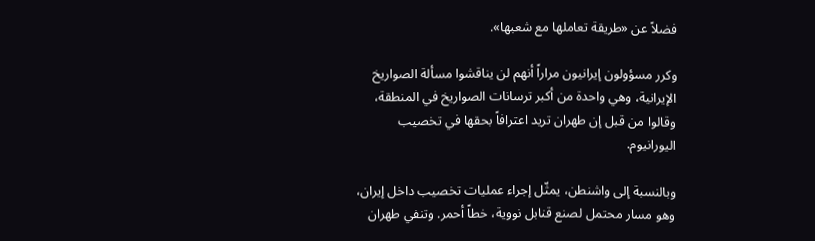فضلاً عن «طريقة تعاملها مع شعبها».

وكرر مسؤولون إيرانيون مراراً أنهم لن يناقشوا مسألة الصواريخ الإيرانية، وهي واحدة من أكبر ترسانات الصواريخ في المنطقة، وقالوا من قبل إن طهران تريد اعترافاً بحقها في تخصيب اليورانيوم.

وبالنسبة إلى واشنطن، يمثّل إجراء عمليات تخصيب داخل إيران، وهو مسار محتمل لصنع قنابل نووية، خطاً أحمر. وتنفي طهران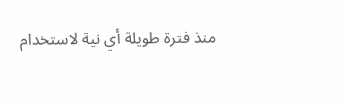منذ فترة طويلة أي نية لاستخدام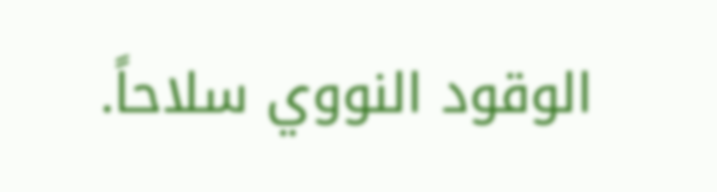الوقود النووي سلاحاً.